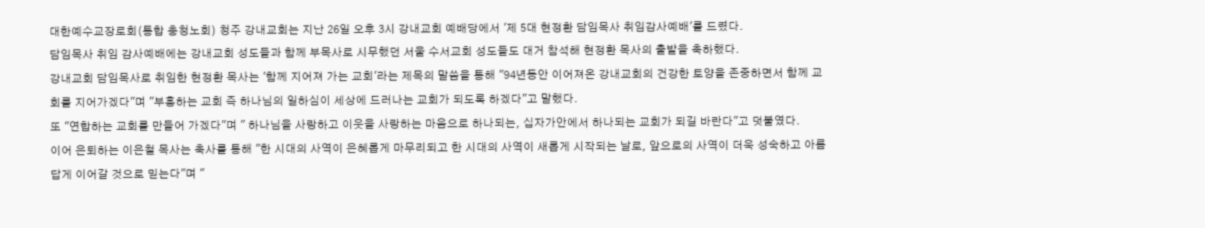대한예수교장로회(통합 충청노회) 청주 강내교회는 지난 26일 오후 3시 강내교회 예배당에서 '제 5대 현정환 담임목사 취임감사예배'를 드렸다.
담임목사 취임 감사예배에는 강내교회 성도들과 함께 부목사로 시무했던 서울 수서교회 성도들도 대거 참석해 현정환 목사의 출발을 축하했다.
강내교회 담임목사로 취임한 현정환 목사는 '함께 지어져 가는 교회'라는 제목의 말씀을 통해 "94년동안 이어져온 강내교회의 건강한 토양을 존중하면서 함께 교회를 지어가겠다"며 "부흥하는 교회 즉 하나님의 일하심이 세상에 드러나는 교회가 되도록 하겠다"고 말했다.
또 "연합하는 교회를 만들어 가겠다"며 " 하나님을 사랑하고 이웃을 사랑하는 마음으로 하나되는, 십자가안에서 하나되는 교회가 되길 바란다"고 덧붙였다.
이어 은퇴하는 이은철 목사는 축사를 통해 "한 시대의 사역이 은혜롭게 마무리되고 한 시대의 사역이 새롭게 시작되는 날로, 앞으로의 사역이 더욱 성숙하고 아름답게 이어갈 것으로 믿는다"며 "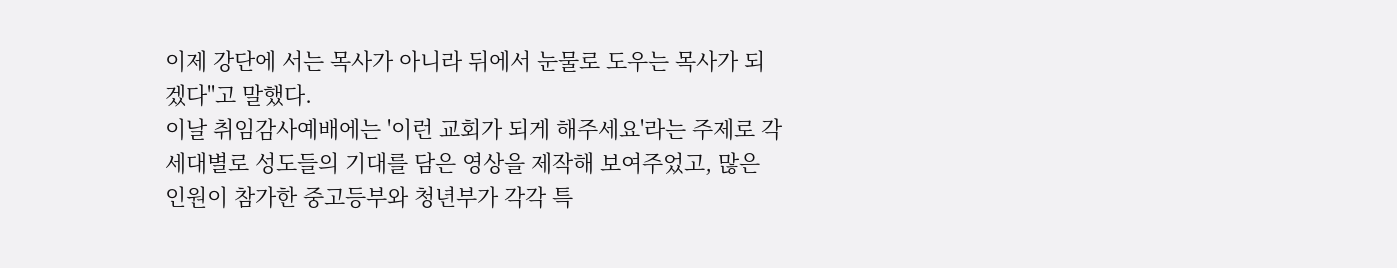이제 강단에 서는 목사가 아니라 뒤에서 눈물로 도우는 목사가 되겠다"고 말했다.
이날 취임감사예배에는 '이런 교회가 되게 해주세요'라는 주제로 각 세대별로 성도들의 기대를 담은 영상을 제작해 보여주었고, 많은 인원이 참가한 중고등부와 청년부가 각각 특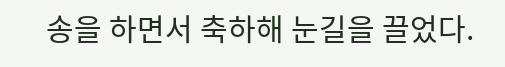송을 하면서 축하해 눈길을 끌었다.